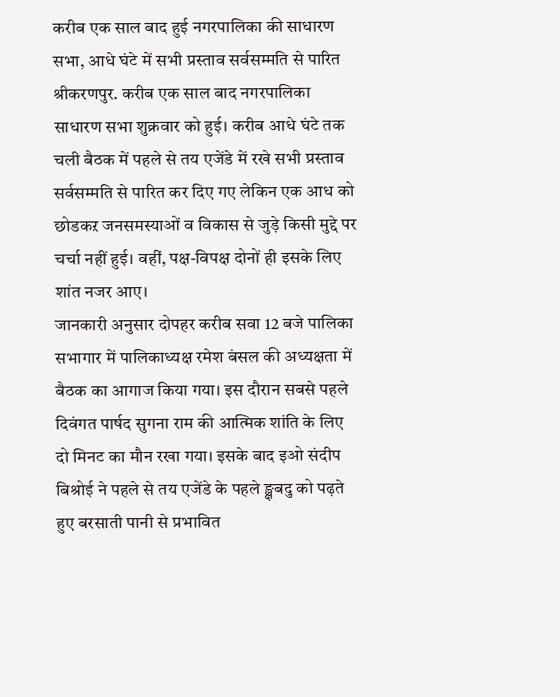करीब एक साल बाद हुई नगरपालिका की साधारण सभा, आधे घंटे में सभी प्रस्ताव सर्वसम्मति से पारित
श्रीकरणपुर. करीब एक साल बाद नगरपालिका साधारण सभा शुक्रवार को हुई। करीब आधे घंटे तक चली बैठक में पहले से तय एजेंडे में रखे सभी प्रस्ताव सर्वसम्मति से पारित कर दिए गए लेकिन एक आध को छोडकऱ जनसमस्याओं व विकास से जुड़े किसी मुद्दे पर चर्चा नहीं हुई। वहीं, पक्ष-विपक्ष दोनों ही इसके लिए शांत नजर आए।
जानकारी अनुसार दोपहर करीब सवा 12 बजे पालिका सभागार में पालिकाध्यक्ष रमेश बंसल की अध्यक्षता में बैठक का आगाज किया गया। इस दौरान सबसे पहले दिवंगत पार्षद सुगना राम की आत्मिक शांति के लिए दो मिनट का मौन रखा गया। इसके बाद इओ संदीप बिश्रोई ने पहले से तय एजेंडे के पहले ङ्क्षबदु को पढ़ते हुए बरसाती पानी से प्रभावित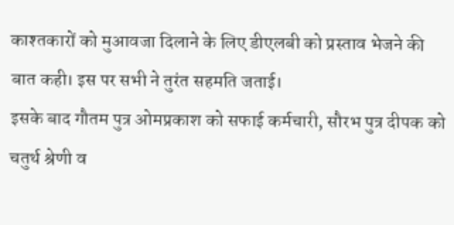काश्तकारों को मुआवजा दिलाने के लिए डीएलबी को प्रस्ताव भेजने की बात कही। इस पर सभी ने तुरंत सहमति जताई।
इसके बाद गौतम पुत्र ओमप्रकाश को सफाई कर्मचारी, सौरभ पुत्र दीपक को चतुर्थ श्रेणी व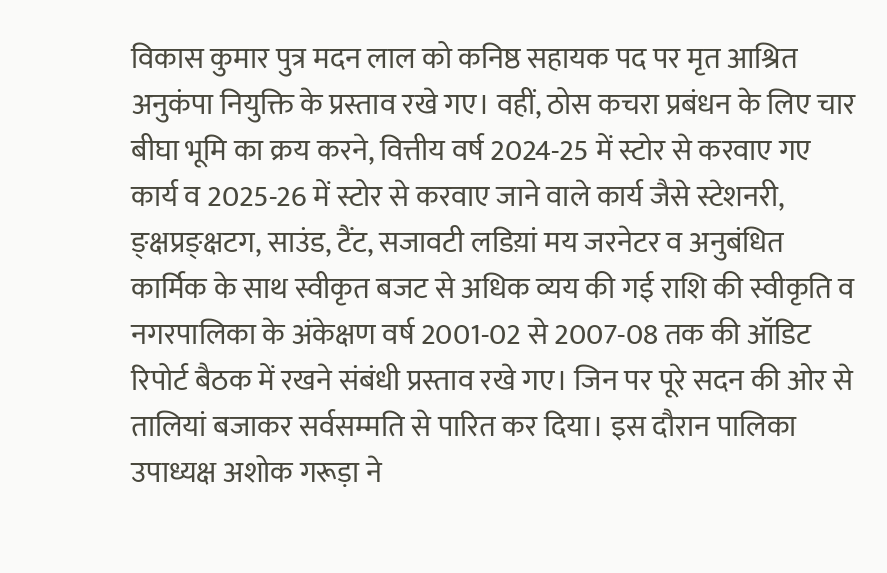विकास कुमार पुत्र मदन लाल को कनिष्ठ सहायक पद पर मृत आश्रित अनुकंपा नियुक्ति के प्रस्ताव रखे गए। वहीं, ठोस कचरा प्रबंधन के लिए चार बीघा भूमि का क्रय करने, वित्तीय वर्ष 2024-25 में स्टोर से करवाए गए कार्य व 2025-26 में स्टोर से करवाए जाने वाले कार्य जैसे स्टेशनरी, ङ्क्षप्रङ्क्षटग, साउंड, टैंट, सजावटी लडिय़ां मय जरनेटर व अनुबंधित कार्मिक के साथ स्वीकृत बजट से अधिक व्यय की गई राशि की स्वीकृति व नगरपालिका के अंकेक्षण वर्ष 2001-02 से 2007-08 तक की ऑडिट रिपोर्ट बैठक में रखने संबंधी प्रस्ताव रखे गए। जिन पर पूरे सदन की ओर से तालियां बजाकर सर्वसम्मति से पारित कर दिया। इस दौरान पालिका उपाध्यक्ष अशोक गरूड़ा ने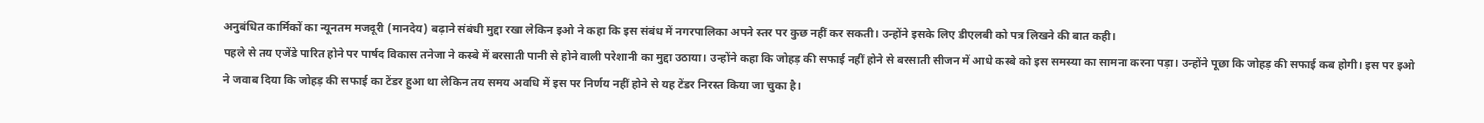अनुबंधित कार्मिकों का न्यूनतम मजदूरी (मानदेय) बढ़ाने संबंधी मुद्दा रखा लेकिन इओ ने कहा कि इस संबंध में नगरपालिका अपने स्तर पर कुछ नहीं कर सकती। उन्होंने इसके लिए डीएलबी को पत्र लिखने की बात कही।
पहले से तय एजेंडे पारित होने पर पार्षद विकास तनेजा ने कस्बे में बरसाती पानी से होने वाली परेशानी का मुद्दा उठाया। उन्होंने कहा कि जोहड़ की सफाई नहीं होने से बरसाती सीजन में आधे कस्बे को इस समस्या का सामना करना पड़ा। उन्होंने पूछा कि जोहड़ की सफाई कब होगी। इस पर इओ ने जवाब दिया कि जोहड़ की सफाई का टेंडर हुआ था लेकिन तय समय अवधि में इस पर निर्णय नहीं होने से यह टेंडर निरस्त किया जा चुका है।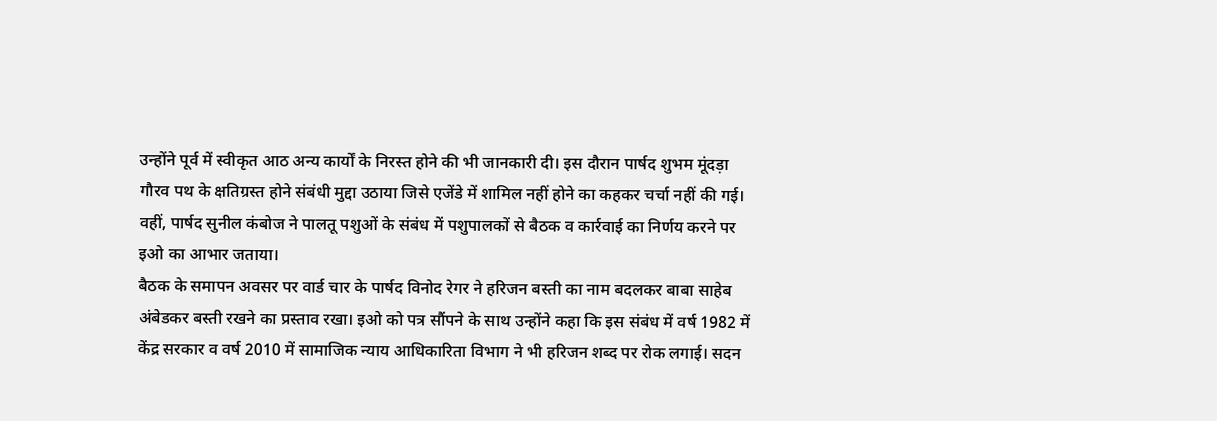उन्होंने पूर्व में स्वीकृत आठ अन्य कार्यों के निरस्त होने की भी जानकारी दी। इस दौरान पार्षद शुभम मूंदड़ा गौरव पथ के क्षतिग्रस्त होने संबंधी मुद्दा उठाया जिसे एजेंडे में शामिल नहीं होने का कहकर चर्चा नहीं की गई। वहीं, पार्षद सुनील कंबोज ने पालतू पशुओं के संबंध में पशुपालकों से बैठक व कार्रवाई का निर्णय करने पर इओ का आभार जताया।
बैठक के समापन अवसर पर वार्ड चार के पार्षद विनोद रेगर ने हरिजन बस्ती का नाम बदलकर बाबा साहेब अंबेडकर बस्ती रखने का प्रस्ताव रखा। इओ को पत्र सौंपने के साथ उन्होंने कहा कि इस संबंध में वर्ष 1982 में केंद्र सरकार व वर्ष 2010 में सामाजिक न्याय आधिकारिता विभाग ने भी हरिजन शब्द पर रोक लगाई। सदन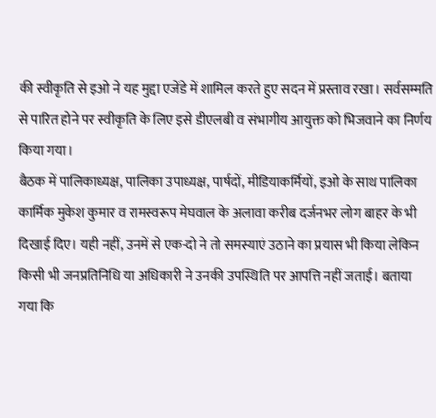की स्वीकृति से इओ ने यह मुद्दा एजेंडे में शामिल करते हुए सदन में प्रस्ताव रखा। सर्वसम्मति से पारित होने पर स्वीकृति के लिए इसे डीएलबी व संभागीय आयुक्त को भिजवाने का निर्णय किया गया।
बैठक में पालिकाध्यक्ष, पालिका उपाध्यक्ष, पार्षदों, मीडियाकर्मियों, इओ के साथ पालिका कार्मिक मुकेश कुमार व रामस्वरूप मेघवाल के अलावा करीब दर्जनभर लोग बाहर के भी दिखाई दिए। यही नहीं, उनमें से एक-दो ने तो समस्याएं उठाने का प्रयास भी किया लेकिन किसी भी जनप्रतिनिधि या अधिकारी ने उनकी उपस्थिति पर आपत्ति नहीं जताई। बताया गया कि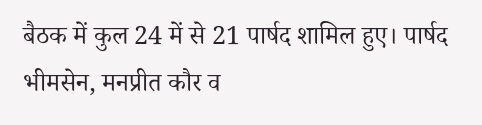बैठक में कुल 24 में से 21 पार्षद शामिल हुए। पार्षद भीमसेन, मनप्रीत कौर व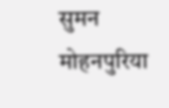सुमन मोहनपुरिया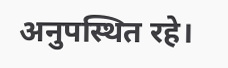अनुपस्थित रहे।